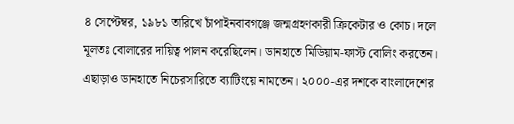৪ সেপ্টেম্বর, ১৯৮১ তারিখে চাঁপাইনবাবগঞ্জে জন্মগ্রহণকারী ক্রিকেটার ও কোচ। দলে মূলতঃ বোলারের দায়িত্ব পালন করেছিলেন। ডানহাতে মিডিয়াম-ফাস্ট বোলিং করতেন। এছাড়াও ডানহাতে নিচেরসারিতে ব্যাটিংয়ে নামতেন। ২০০০-এর দশকে বাংলাদেশের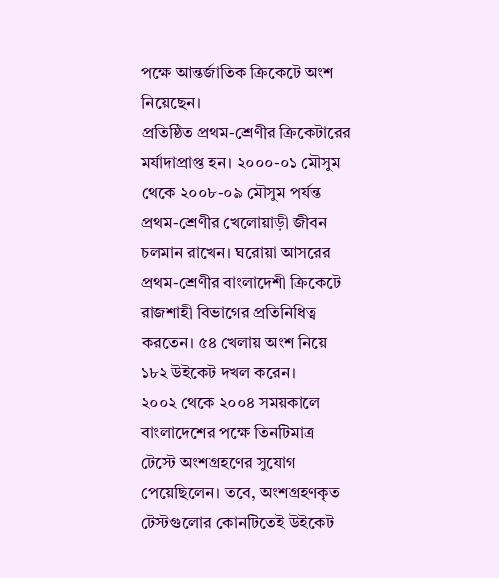পক্ষে আন্তর্জাতিক ক্রিকেটে অংশ নিয়েছেন।
প্রতিষ্ঠিত প্রথম-শ্রেণীর ক্রিকেটারের মর্যাদাপ্রাপ্ত হন। ২০০০-০১ মৌসুম থেকে ২০০৮-০৯ মৌসুম পর্যন্ত প্রথম-শ্রেণীর খেলোয়াড়ী জীবন চলমান রাখেন। ঘরোয়া আসরের প্রথম-শ্রেণীর বাংলাদেশী ক্রিকেটে রাজশাহী বিভাগের প্রতিনিধিত্ব করতেন। ৫৪ খেলায় অংশ নিয়ে ১৮২ উইকেট দখল করেন।
২০০২ থেকে ২০০৪ সময়কালে বাংলাদেশের পক্ষে তিনটিমাত্র টেস্টে অংশগ্রহণের সুযোগ পেয়েছিলেন। তবে, অংশগ্রহণকৃত টেস্টগুলোর কোনটিতেই উইকেট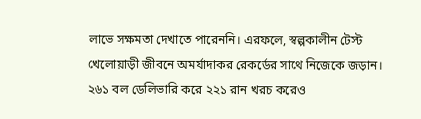লাভে সক্ষমতা দেখাতে পারেননি। এরফলে, স্বল্পকালীন টেস্ট খেলোয়াড়ী জীবনে অমর্যাদাকর রেকর্ডের সাথে নিজেকে জড়ান। ২৬১ বল ডেলিভারি করে ২২১ রান খরচ করেও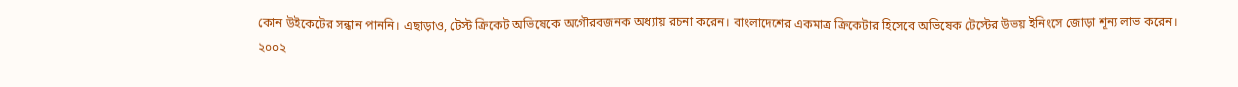কোন উইকেটের সন্ধান পাননি। এছাড়াও, টেস্ট ক্রিকেট অভিষেকে অগৌরবজনক অধ্যায় রচনা করেন। বাংলাদেশের একমাত্র ক্রিকেটার হিসেবে অভিষেক টেস্টের উভয় ইনিংসে জোড়া শূন্য লাভ করেন।
২০০২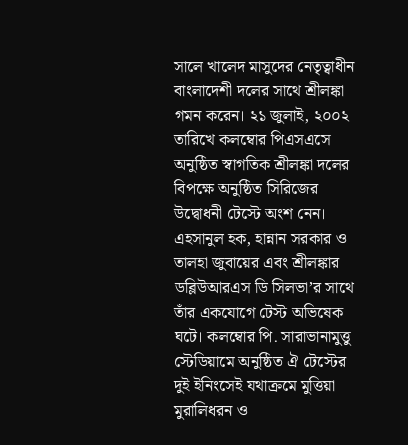সালে খালেদ মাসুদের নেতৃত্বাধীন বাংলাদেশী দলের সাথে শ্রীলঙ্কা গমন করেন। ২১ জুলাই, ২০০২ তারিখে কলম্বোর পিএসএসে অনুষ্ঠিত স্বাগতিক শ্রীলঙ্কা দলের বিপক্ষে অনুষ্ঠিত সিরিজের উদ্বোধনী টেস্টে অংশ নেন। এহসানুল হক, হান্নান সরকার ও তালহা জুবায়ের এবং শ্রীলঙ্কার ডব্লিউআরএস ডি সিলভা’র সাথে তাঁর একযোগে টেস্ট অভিষেক ঘটে। কলম্বোর পি. সারাভানামুত্তু স্টেডিয়ামে অনুষ্ঠিত ঐ টেস্টের দুই ইনিংসেই যথাক্রমে মুত্তিয়া মুরালিধরন ও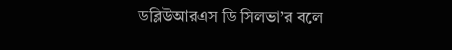ডব্লিউআরএস ডি সিলভা’র বলে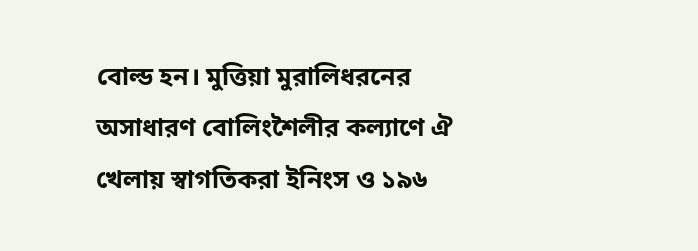বোল্ড হন। মুত্তিয়া মুরালিধরনের অসাধারণ বোলিংশৈলীর কল্যাণে ঐ খেলায় স্বাগতিকরা ইনিংস ও ১৯৬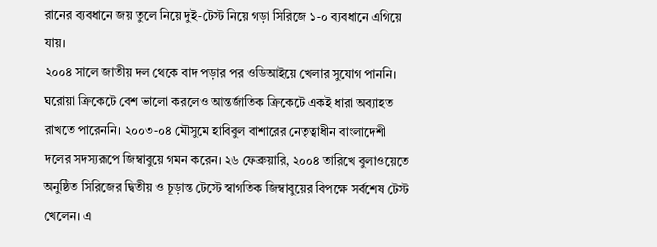রানের ব্যবধানে জয় তুলে নিয়ে দুই-টেস্ট নিয়ে গড়া সিরিজে ১-০ ব্যবধানে এগিয়ে যায়।
২০০৪ সালে জাতীয় দল থেকে বাদ পড়ার পর ওডিআইয়ে খেলার সুযোগ পাননি। ঘরোয়া ক্রিকেটে বেশ ভালো করলেও আন্তর্জাতিক ক্রিকেটে একই ধারা অব্যাহত রাখতে পারেননি। ২০০৩-০৪ মৌসুমে হাবিবুল বাশারের নেতৃত্বাধীন বাংলাদেশী দলের সদস্যরূপে জিম্বাবুয়ে গমন করেন। ২৬ ফেব্রুয়ারি, ২০০৪ তারিখে বুলাওয়েতে অনুষ্ঠিত সিরিজের দ্বিতীয় ও চূড়ান্ত টেস্টে স্বাগতিক জিম্বাবুয়ের বিপক্ষে সর্বশেষ টেস্ট খেলেন। এ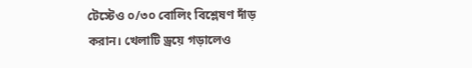টেস্টেও ০/৩০ বোলিং বিশ্লেষণ দাঁড় করান। খেলাটি ড্রয়ে গড়ালেও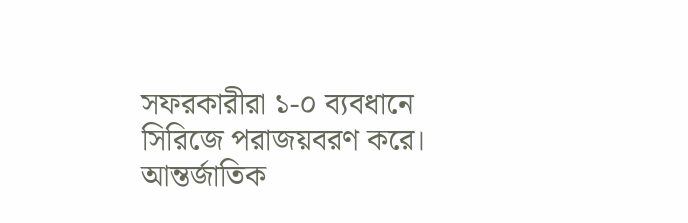সফরকারীরা ১-০ ব্যবধানে সিরিজে পরাজয়বরণ করে।
আন্তর্জাতিক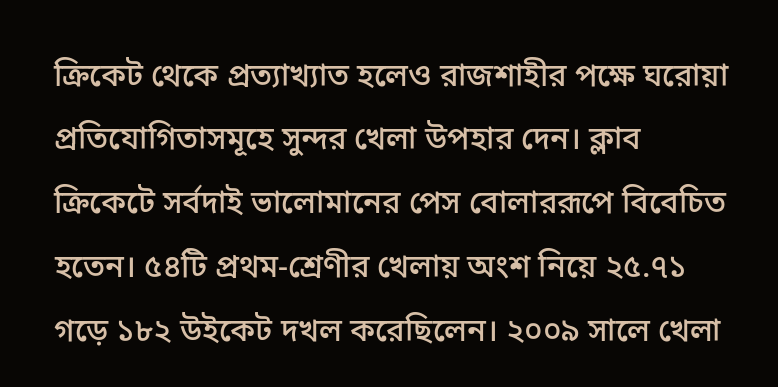ক্রিকেট থেকে প্রত্যাখ্যাত হলেও রাজশাহীর পক্ষে ঘরোয়া প্রতিযোগিতাসমূহে সুন্দর খেলা উপহার দেন। ক্লাব ক্রিকেটে সর্বদাই ভালোমানের পেস বোলাররূপে বিবেচিত হতেন। ৫৪টি প্রথম-শ্রেণীর খেলায় অংশ নিয়ে ২৫.৭১ গড়ে ১৮২ উইকেট দখল করেছিলেন। ২০০৯ সালে খেলা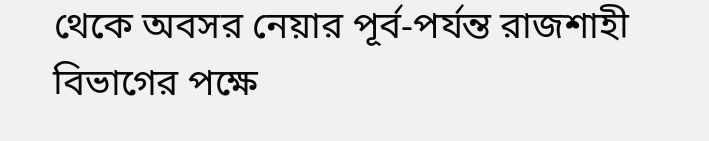থেকে অবসর নেয়ার পূর্ব-পর্যন্ত রাজশাহী বিভাগের পক্ষে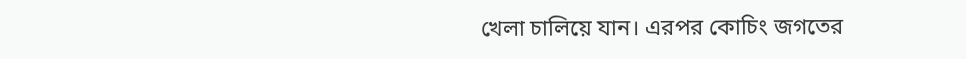খেলা চালিয়ে যান। এরপর কোচিং জগতের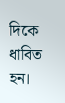দিকে ধাবিত হন।